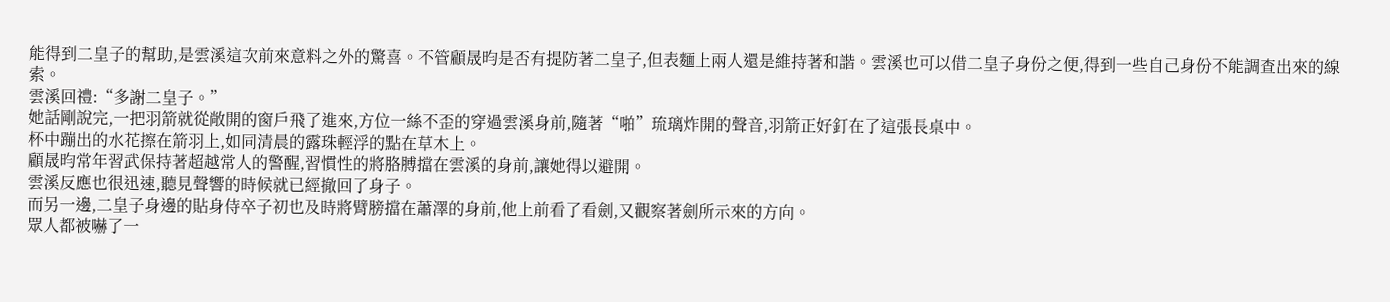能得到二皇子的幫助,是雲溪這次前來意料之外的驚喜。不管顧晟昀是否有提防著二皇子,但表麵上兩人還是維持著和諧。雲溪也可以借二皇子身份之便,得到一些自己身份不能調查出來的線索。
雲溪回禮:“多謝二皇子。”
她話剛說完,一把羽箭就從敞開的窗戶飛了進來,方位一絲不歪的穿過雲溪身前,隨著“啪”琉璃炸開的聲音,羽箭正好釘在了這張長桌中。
杯中蹦出的水花擦在箭羽上,如同清晨的露珠輕浮的點在草木上。
顧晟昀常年習武保持著超越常人的警醒,習慣性的將胳膊擋在雲溪的身前,讓她得以避開。
雲溪反應也很迅速,聽見聲響的時候就已經撤回了身子。
而另一邊,二皇子身邊的貼身侍卒子初也及時將臂膀擋在蕭澤的身前,他上前看了看劍,又觀察著劍所示來的方向。
眾人都被嚇了一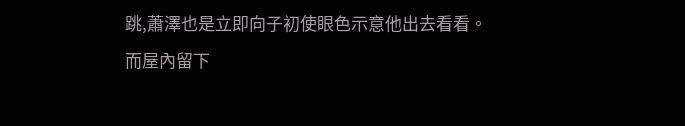跳,蕭澤也是立即向子初使眼色示意他出去看看。
而屋內留下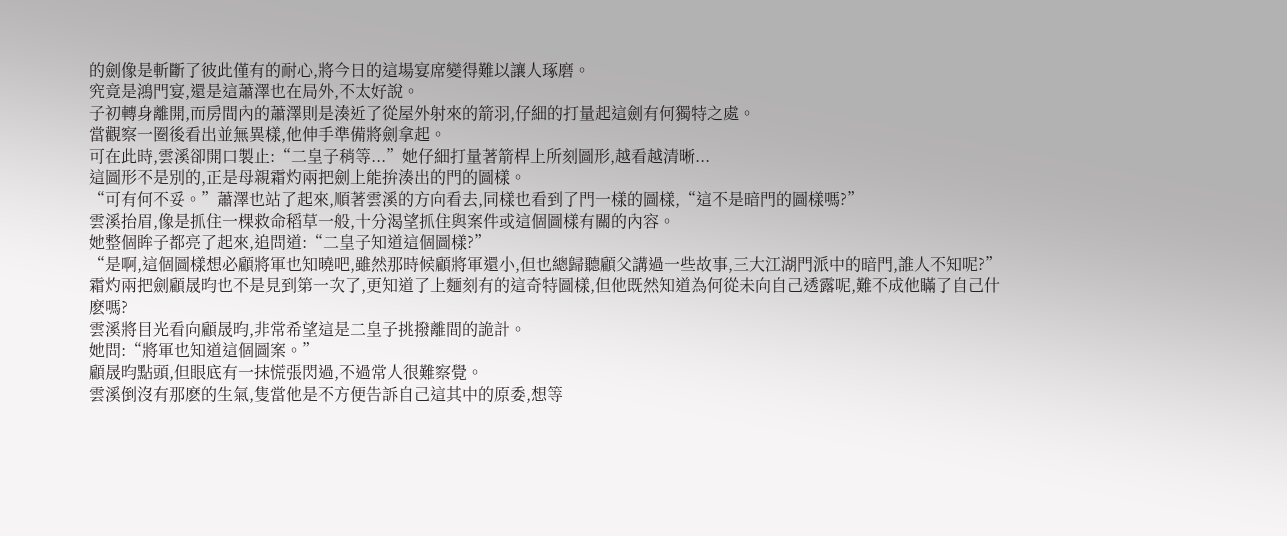的劍像是斬斷了彼此僅有的耐心,將今日的這場宴席變得難以讓人琢磨。
究竟是鴻門宴,還是這蕭澤也在局外,不太好說。
子初轉身離開,而房間內的蕭澤則是湊近了從屋外射來的箭羽,仔細的打量起這劍有何獨特之處。
當觀察一圈後看出並無異樣,他伸手準備將劍拿起。
可在此時,雲溪卻開口製止:“二皇子稍等...”她仔細打量著箭桿上所刻圖形,越看越清晰...
這圖形不是別的,正是母親霜灼兩把劍上能拚湊出的門的圖樣。
“可有何不妥。”蕭澤也站了起來,順著雲溪的方向看去,同樣也看到了門一樣的圖樣,“這不是暗門的圖樣嗎?”
雲溪抬眉,像是抓住一棵救命稻草一般,十分渴望抓住與案件或這個圖樣有關的內容。
她整個眸子都亮了起來,追問道:“二皇子知道這個圖樣?”
“是啊,這個圖樣想必顧將軍也知曉吧,雖然那時候顧將軍還小,但也總歸聽顧父講過一些故事,三大江湖門派中的暗門,誰人不知呢?”
霜灼兩把劍顧晟昀也不是見到第一次了,更知道了上麵刻有的這奇特圖樣,但他既然知道為何從未向自己透露呢,難不成他瞞了自己什麽嗎?
雲溪將目光看向顧晟昀,非常希望這是二皇子挑撥離間的詭計。
她問:“將軍也知道這個圖案。”
顧晟昀點頭,但眼底有一抹慌張閃過,不過常人很難察覺。
雲溪倒沒有那麽的生氣,隻當他是不方便告訴自己這其中的原委,想等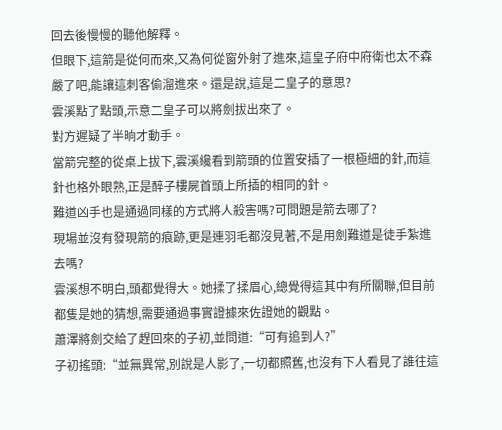回去後慢慢的聽他解釋。
但眼下,這箭是從何而來,又為何從窗外射了進來,這皇子府中府衛也太不森嚴了吧,能讓這刺客偷溜進來。還是說,這是二皇子的意思?
雲溪點了點頭,示意二皇子可以將劍拔出來了。
對方遲疑了半晌才動手。
當箭完整的從桌上拔下,雲溪纔看到箭頭的位置安插了一根極細的針,而這針也格外眼熟,正是醉子樓屍首頭上所插的相同的針。
難道凶手也是通過同樣的方式將人殺害嗎?可問題是箭去哪了?
現場並沒有發現箭的痕跡,更是連羽毛都沒見著,不是用劍難道是徒手紮進去嗎?
雲溪想不明白,頭都覺得大。她揉了揉眉心,總覺得這其中有所關聯,但目前都隻是她的猜想,需要通過事實證據來佐證她的觀點。
蕭澤將劍交給了趕回來的子初,並問道:“可有追到人?”
子初搖頭:“並無異常,別說是人影了,一切都照舊,也沒有下人看見了誰往這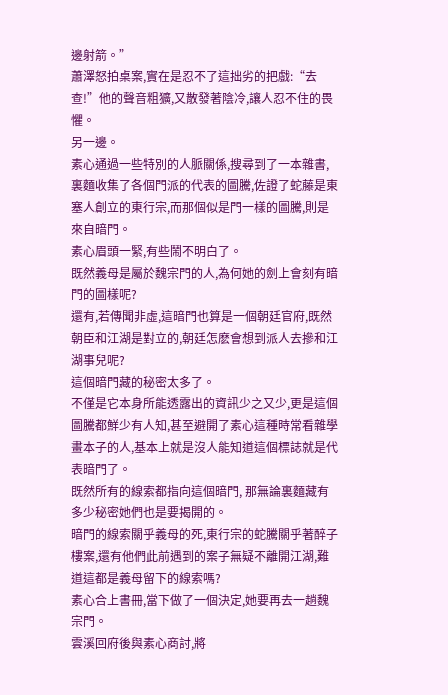邊射箭。”
蕭澤怒拍桌案,實在是忍不了這拙劣的把戲:“去查!”他的聲音粗獷,又散發著陰冷,讓人忍不住的畏懼。
另一邊。
素心通過一些特別的人脈關係,搜尋到了一本雜書,裏麵收集了各個門派的代表的圖騰,佐證了蛇藤是東塞人創立的東行宗,而那個似是門一樣的圖騰,則是來自暗門。
素心眉頭一緊,有些鬧不明白了。
既然義母是屬於魏宗門的人,為何她的劍上會刻有暗門的圖樣呢?
還有,若傳聞非虛,這暗門也算是一個朝廷官府,既然朝臣和江湖是對立的,朝廷怎麽會想到派人去摻和江湖事兒呢?
這個暗門藏的秘密太多了。
不僅是它本身所能透露出的資訊少之又少,更是這個圖騰都鮮少有人知,甚至避開了素心這種時常看雜學畫本子的人,基本上就是沒人能知道這個標誌就是代表暗門了。
既然所有的線索都指向這個暗門, 那無論裏麵藏有多少秘密她們也是要揭開的。
暗門的線索關乎義母的死,東行宗的蛇騰關乎著醉子樓案,還有他們此前遇到的案子無疑不離開江湖,難道這都是義母留下的線索嗎?
素心合上書冊,當下做了一個決定,她要再去一趟魏宗門。
雲溪回府後與素心商討,將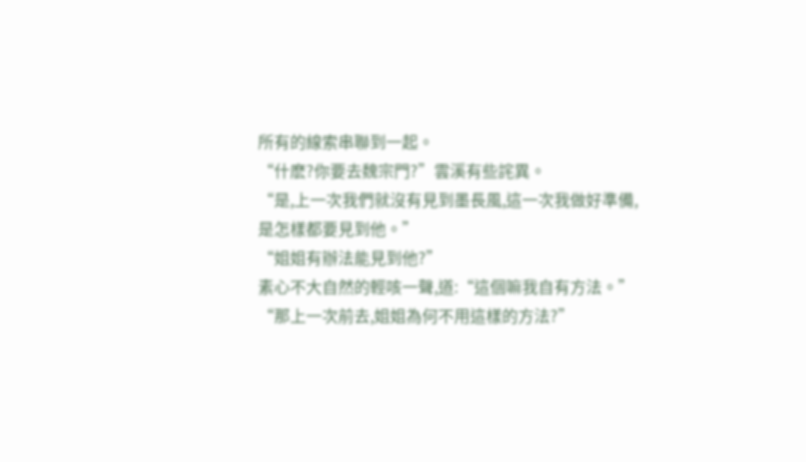所有的線索串聯到一起。
“什麽?你要去魏宗門?”雲溪有些詫異。
“是,上一次我們就沒有見到墨長風,這一次我做好準備,是怎樣都要見到他。”
“姐姐有辦法能見到他?”
素心不大自然的輕咳一聲,道:“這個嘛我自有方法。”
“那上一次前去,姐姐為何不用這樣的方法?”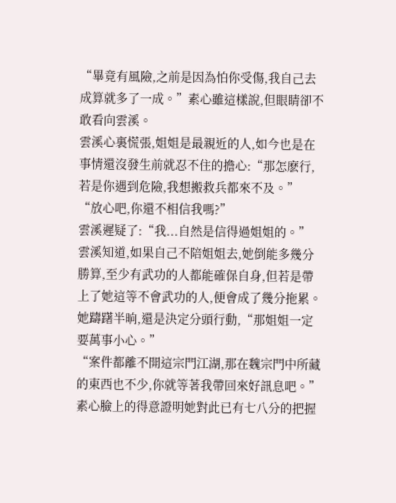“畢竟有風險,之前是因為怕你受傷,我自己去成算就多了一成。”素心雖這樣說,但眼睛卻不敢看向雲溪。
雲溪心裏慌張,姐姐是最親近的人,如今也是在事情還沒發生前就忍不住的擔心:“那怎麽行,若是你遇到危險,我想搬救兵都來不及。”
“放心吧,你還不相信我嗎?”
雲溪遲疑了:“我...自然是信得過姐姐的。”
雲溪知道,如果自己不陪姐姐去,她倒能多幾分勝算,至少有武功的人都能確保自身,但若是帶上了她這等不會武功的人,便會成了幾分拖累。
她躊躇半晌,還是決定分頭行動,“那姐姐一定要萬事小心。”
“案件都離不開這宗門江湖,那在魏宗門中所藏的東西也不少,你就等著我帶回來好訊息吧。”
素心臉上的得意證明她對此已有七八分的把握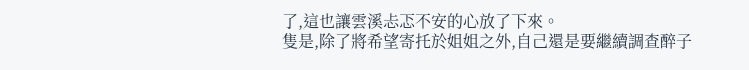了,這也讓雲溪忐忑不安的心放了下來。
隻是,除了將希望寄托於姐姐之外,自己還是要繼續調查醉子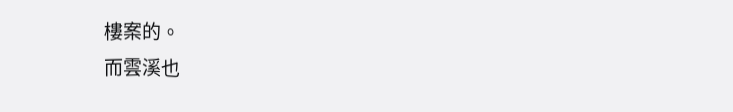樓案的。
而雲溪也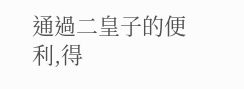通過二皇子的便利,得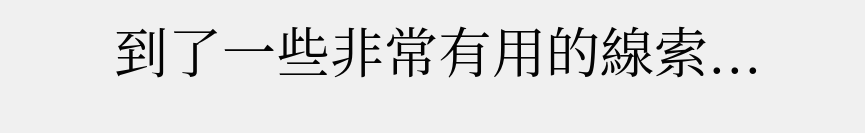到了一些非常有用的線索...